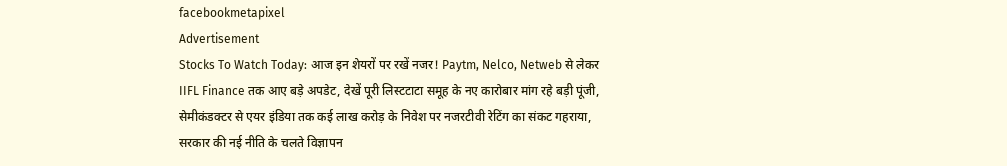facebookmetapixel
Advertisement
Stocks To Watch Today: आज इन शेयरों पर रखें नजर! Paytm, Nelco, Netweb से लेकर IIFL Finance तक आए बड़े अपडेट, देखें पूरी लिस्टटाटा समूह के नए कारोबार मांग रहे बड़ी पूंजी, सेमीकंडक्टर से एयर इंडिया तक कई लाख करोड़ के निवेश पर नजरटीवी रेटिंग का संकट गहराया, सरकार की नई नीति के चलते विज्ञापन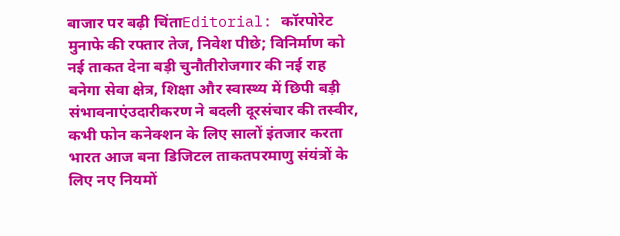बाजार पर बढ़ी चिंताEditorial: कॉरपोरेट मुनाफे की रफ्तार तेज, निवेश पीछे; विनिर्माण को नई ताकत देना बड़ी चुनौतीरोजगार की नई राह बनेगा सेवा क्षेत्र, शिक्षा और स्वास्थ्य में छिपी बड़ी संभावनाएंउदारीकरण ने बदली दूरसंचार की तस्वीर, कभी फोन कनेक्शन के लिए सालों इंतजार करता भारत आज बना डिजिटल ताकतपरमाणु संयंत्रों के लिए नए नियमों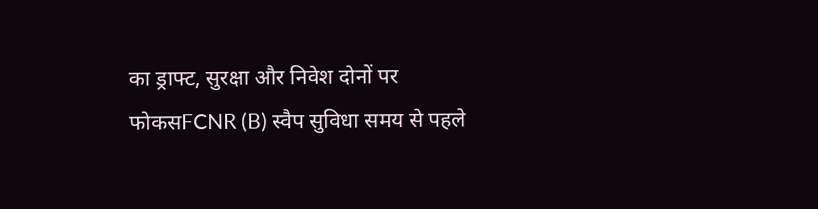का ड्राफ्ट, सुरक्षा और निवेश दोनों पर फोकसFCNR (B) स्वैप सुविधा समय से पहले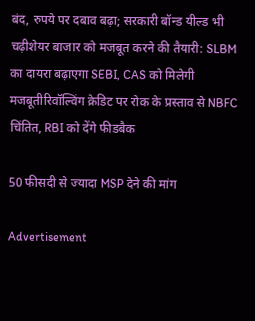बंद, रुपये पर दबाव बढ़ा; सरकारी बॉन्ड यील्ड भी चढ़ीशेयर बाजार को मजबूत करने की तैयारी: SLBM का दायरा बढ़ाएगा SEBI, CAS को मिलेगी मजबूतीरिवॉल्विंग क्रेडिट पर रोक के प्रस्ताव से NBFC चिंतित, RBI को देंगे फीडबैक

50 फीसदी से ज्यादा MSP देने की मांग

Advertisement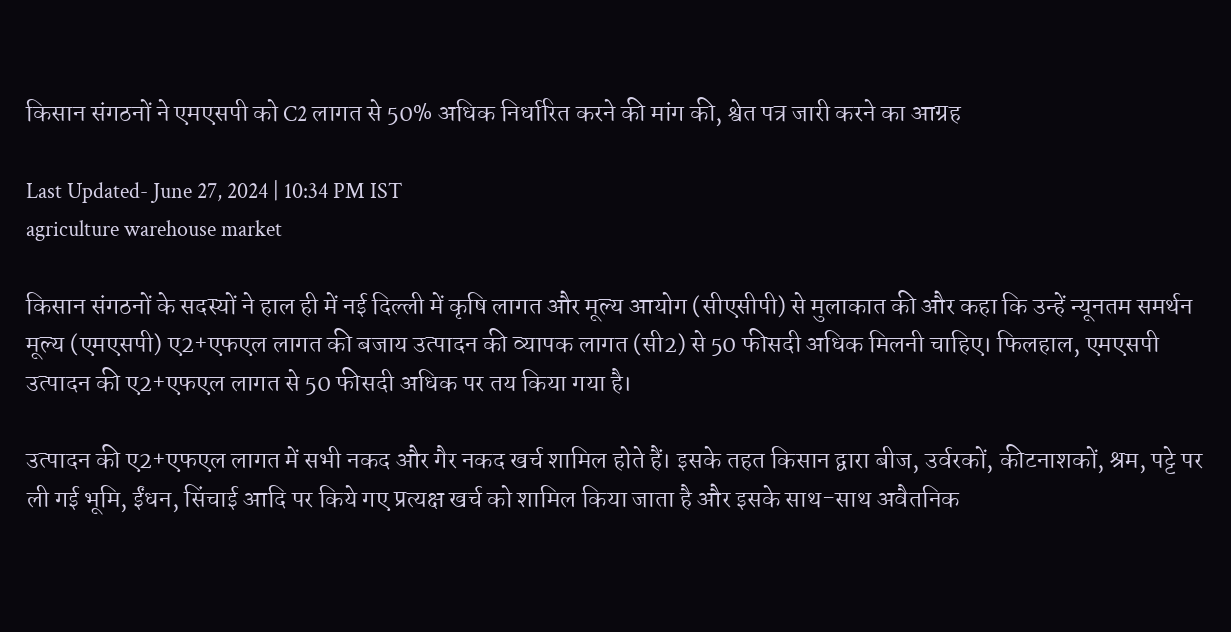किसान संगठनों ने एमएसपी को C2 लागत से 50% अधिक निर्धारित करने की मांग की, श्वेत पत्र जारी करने का आग्रह

Last Updated- June 27, 2024 | 10:34 PM IST
agriculture warehouse market

किसान संगठनों के सदस्यों ने हाल ही में नई दिल्ली में कृषि लागत और मूल्य आयोग (सीएसीपी) से मुलाकात की और कहा कि उन्हें न्यूनतम समर्थन मूल्य (एमएसपी) ए2+एफएल लागत की बजाय उत्पादन की व्यापक लागत (सी2) से 50 फीसदी अधिक मिलनी चाहिए। फिलहाल, एमएसपी उत्पादन की ए2+एफएल लागत से 50 फीसदी अधिक पर तय किया गया है।

उत्पादन की ए2+एफएल लागत में सभी नकद और गैर नकद खर्च शामिल होते हैं। इसके तहत किसान द्वारा बीज, उर्वरकों, कीटनाशकों, श्रम, पट्टे पर ली गई भूमि, ईंधन, सिंचाई आदि पर किये गए प्रत्यक्ष खर्च को शामिल किया जाता है और इसके साथ-साथ अवैतनिक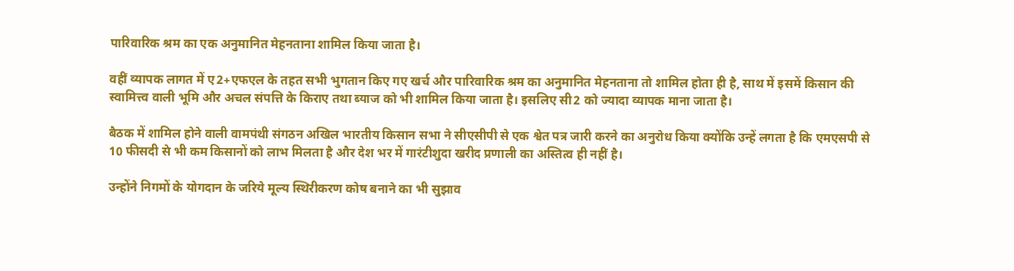पारिवारिक श्रम का एक अनुमानित मेहनताना शामिल किया जाता है।

वहीं व्यापक लागत में ए2+एफएल के तहत सभी भुगतान किए गए खर्च और पारिवारिक श्रम का अनुमानित मेहनताना तो शामिल होता ही है, साथ में इसमें किसान की स्वामित्त्व वाली भूमि और अचल संपत्ति के किराए तथा ब्याज को भी शामिल किया जाता है। इसलिए सी2 को ज्यादा व्यापक माना जाता है।

बैठक में शामिल होने वाली वामपंथी संगठन अखिल भारतीय किसान सभा ने सीएसीपी से एक श्वेत पत्र जारी करने का अनुरोध किया क्योंकि उन्हें लगता है कि एमएसपी से 10 फीसदी से भी कम किसानों को लाभ मिलता है और देश भर में गारंटीशुदा खरीद प्रणाली का अस्तित्व ही नहीं है।

उन्होंने निगमों के योगदान के जरिये मूल्य स्थिरीकरण कोष बनाने का भी सुझाव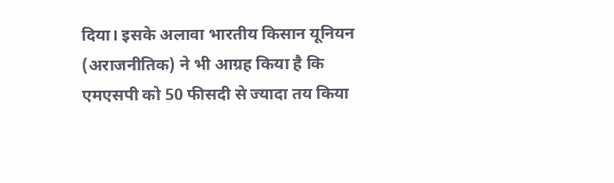दिया। इसके अलावा भारतीय किसान यूनियन (अराजनीतिक) ने भी आग्रह किया है कि एमएसपी को 50 फीसदी से ज्यादा तय किया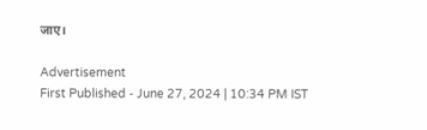जाए।

Advertisement
First Published - June 27, 2024 | 10:34 PM IST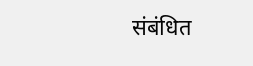संबंधित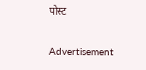पोस्ट

Advertisement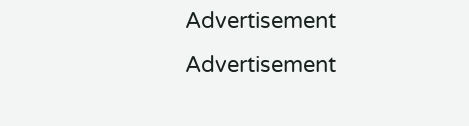Advertisement
Advertisement